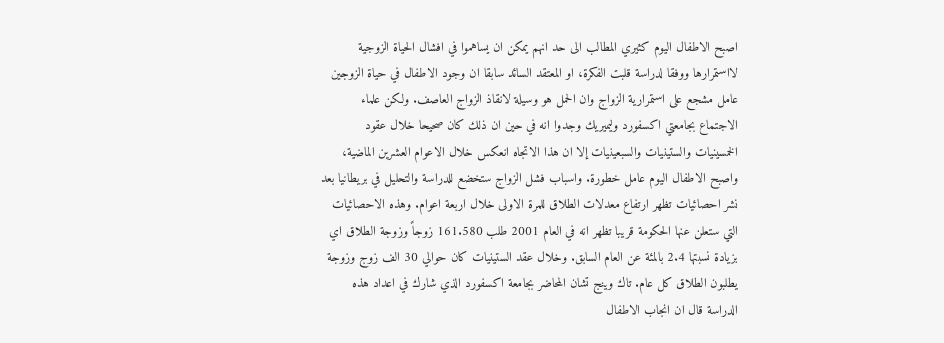اصبح الاطفال اليوم كثيري المطالب الى حد انهم يمكن ان يساهموا في افشال الحياة الزوجية لااستمرارها ووفقا لدراسة قلبت الفكرة، او المعتقد السائد سابقا ان وجود الاطفال في حياة الزوجين عامل مشجع على استمرارية الزواج وان الحمل هو وسيلة لانقاذ الزواج العاصف. ولكن علماء الاجتماع بجامعتي اكسفورد وليميريك وجدوا انه في حين ان ذلك كان صحيحا خلال عقود الخمسينيات والستينيات والسبعينيات إلا ان هذا الاتجاه انعكس خلال الاعوام العشرين الماضية، واصبح الاطفال اليوم عامل خطورة. واسباب فشل الزواج ستخضع للدراسة والتحليل في بريطانيا بعد نشر احصائيات تظهر ارتفاع معدلات الطلاق للمرة الاولى خلال اربعة اعوام. وهذه الاحصائيات التي ستعلن عنها الحكومة قريبا تظهر انه في العام 2001 طلب 161.580 زوجاً وزوجة الطلاق اي بزيادة نسبتها 2.4 بالمئة عن العام السابق. وخلال عقد الستينيات كان حوالي 30 الف زوج وزوجة يطلبون الطلاق كل عام. تاك وينج تشان المحاضر بجامعة اكسفورد الذي شارك في اعداد هذه الدراسة قال ان انجاب الاطفال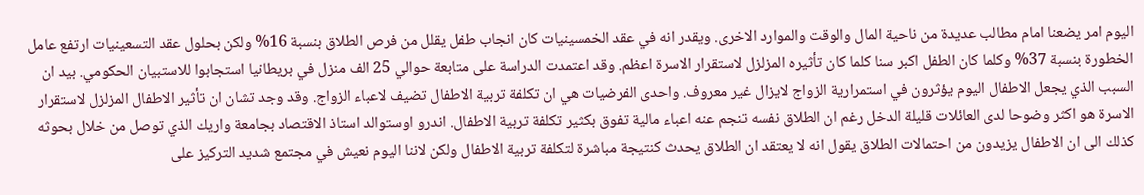اليوم امر يضعنا امام مطالب عديدة من ناحية المال والوقت والموارد الاخرى. ويقدر انه في عقد الخمسينيات كان انجاب طفل يقلل من فرص الطلاق بنسبة 16% ولكن بحلول عقد التسعينيات ارتفع عامل الخطورة بنسبة 37% وكلما كان الطفل اكبر سنا كلما كان تأثيره المزلزل لاستقرار الاسرة اعظم. وقد اعتمدت الدراسة على متابعة حوالي 25 الف منزل في بريطانيا استجابوا للاستبيان الحكومي. بيد ان السبب الذي يجعل الاطفال اليوم يؤثرون في استمرارية الزواج لايزال غير معروف. واحدى الفرضيات هي ان تكلفة تربية الاطفال تضيف لاعباء الزواج. وقد وجد تشان ان تأثير الاطفال المزلزل لاستقرار الاسرة هو اكثر وضوحا لدى العائلات قليلة الدخل رغم ان الطلاق نفسه تنجم عنه اعباء مالية تفوق بكثير تكلفة تربية الاطفال. اندرو اوستوالد استاذ الاقتصاد بجامعة واريك الذي توصل من خلال بحوثه كذلك الى ان الاطفال يزيدون من احتمالات الطلاق يقول انه لا يعتقد ان الطلاق يحدث كنتيجة مباشرة لتكلفة تربية الاطفال ولكن لاننا اليوم نعيش في مجتمع شديد التركيز على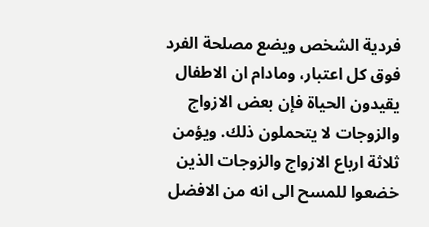فردية الشخص ويضع مصلحة الفرد فوق كل اعتبار، ومادام ان الاطفال يقيدون الحياة فإن بعض الازواج والزوجات لا يتحملون ذلك. ويؤمن ثلاثة ارباع الازواج والزوجات الذين خضعوا للمسح الى انه من الافضل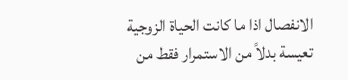الانفصال اذا ما كانت الحياة الزوجية تعيسة بدلاً من الاستمرار فقط من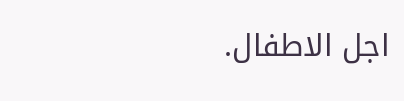اجل الاطفال.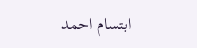ابتسام احمد